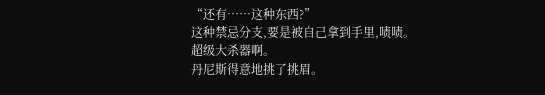“还有……这种东西?”
这种禁忌分支,要是被自己拿到手里,啧啧。
超级大杀器啊。
丹尼斯得意地挑了挑眉。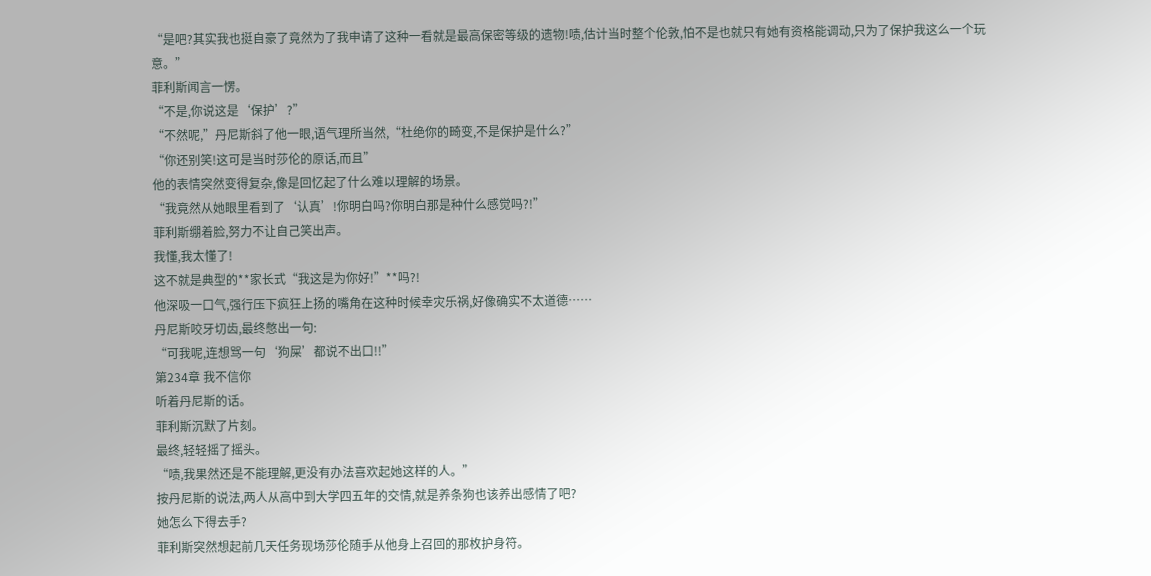“是吧?其实我也挺自豪了竟然为了我申请了这种一看就是最高保密等级的遗物!啧,估计当时整个伦敦,怕不是也就只有她有资格能调动,只为了保护我这么一个玩意。”
菲利斯闻言一愣。
“不是,你说这是‘保护’?”
“不然呢,”丹尼斯斜了他一眼,语气理所当然,“杜绝你的畸变,不是保护是什么?”
“你还别笑!这可是当时莎伦的原话,而且”
他的表情突然变得复杂,像是回忆起了什么难以理解的场景。
“我竟然从她眼里看到了‘认真’!你明白吗?你明白那是种什么感觉吗?!”
菲利斯绷着脸,努力不让自己笑出声。
我懂,我太懂了!
这不就是典型的**家长式“我这是为你好!”**吗?!
他深吸一口气,强行压下疯狂上扬的嘴角在这种时候幸灾乐祸,好像确实不太道德……
丹尼斯咬牙切齿,最终憋出一句:
“可我呢,连想骂一句‘狗屎’都说不出口!!”
第234章 我不信你
听着丹尼斯的话。
菲利斯沉默了片刻。
最终,轻轻摇了摇头。
“啧,我果然还是不能理解,更没有办法喜欢起她这样的人。”
按丹尼斯的说法,两人从高中到大学四五年的交情,就是养条狗也该养出感情了吧?
她怎么下得去手?
菲利斯突然想起前几天任务现场莎伦随手从他身上召回的那枚护身符。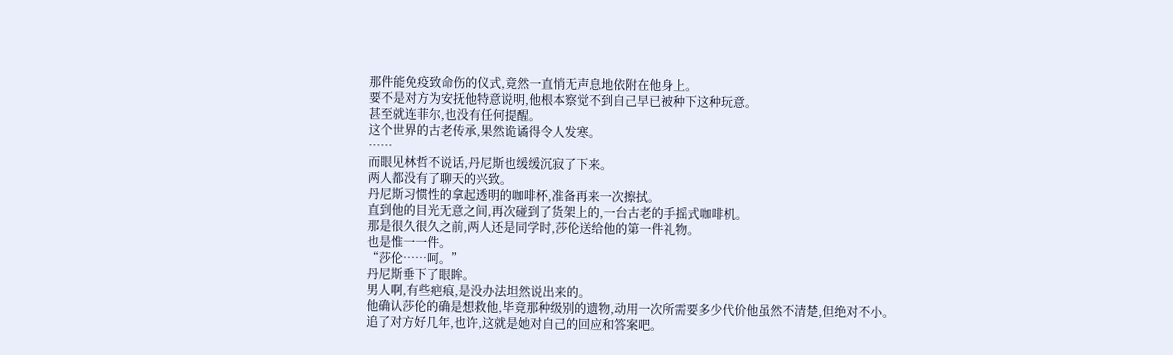那件能免疫致命伤的仪式,竟然一直悄无声息地依附在他身上。
要不是对方为安抚他特意说明,他根本察觉不到自己早已被种下这种玩意。
甚至就连菲尔,也没有任何提醒。
这个世界的古老传承,果然诡谲得令人发寒。
……
而眼见林哲不说话,丹尼斯也缓缓沉寂了下来。
两人都没有了聊天的兴致。
丹尼斯习惯性的拿起透明的咖啡杯,准备再来一次擦拭。
直到他的目光无意之间,再次碰到了货架上的,一台古老的手摇式咖啡机。
那是很久很久之前,两人还是同学时,莎伦送给他的第一件礼物。
也是惟一一件。
“莎伦……呵。”
丹尼斯垂下了眼眸。
男人啊,有些疤痕,是没办法坦然说出来的。
他确认莎伦的确是想救他,毕竟那种级别的遗物,动用一次所需要多少代价他虽然不清楚,但绝对不小。
追了对方好几年,也许,这就是她对自己的回应和答案吧。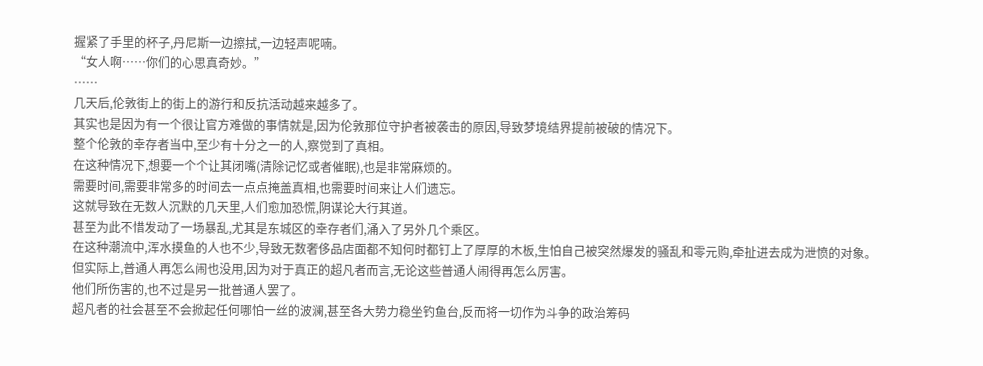握紧了手里的杯子,丹尼斯一边擦拭,一边轻声呢喃。
“女人啊……你们的心思真奇妙。”
……
几天后,伦敦街上的街上的游行和反抗活动越来越多了。
其实也是因为有一个很让官方难做的事情就是,因为伦敦那位守护者被袭击的原因,导致梦境结界提前被破的情况下。
整个伦敦的幸存者当中,至少有十分之一的人,察觉到了真相。
在这种情况下,想要一个个让其闭嘴(清除记忆或者催眠),也是非常麻烦的。
需要时间,需要非常多的时间去一点点掩盖真相,也需要时间来让人们遗忘。
这就导致在无数人沉默的几天里,人们愈加恐慌,阴谋论大行其道。
甚至为此不惜发动了一场暴乱,尤其是东城区的幸存者们,涌入了另外几个乘区。
在这种潮流中,浑水摸鱼的人也不少,导致无数奢侈品店面都不知何时都钉上了厚厚的木板,生怕自己被突然爆发的骚乱和零元购,牵扯进去成为泄愤的对象。
但实际上,普通人再怎么闹也没用,因为对于真正的超凡者而言,无论这些普通人闹得再怎么厉害。
他们所伤害的,也不过是另一批普通人罢了。
超凡者的社会甚至不会掀起任何哪怕一丝的波澜,甚至各大势力稳坐钓鱼台,反而将一切作为斗争的政治筹码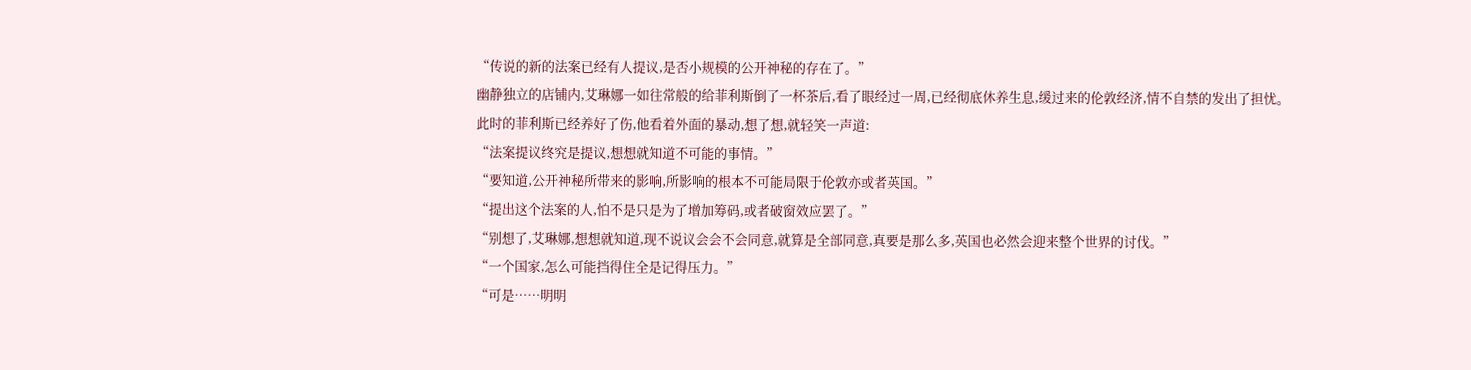“传说的新的法案已经有人提议,是否小规模的公开神秘的存在了。”
幽静独立的店铺内,艾琳娜一如往常般的给菲利斯倒了一杯茶后,看了眼经过一周,已经彻底休养生息,缓过来的伦敦经济,情不自禁的发出了担忧。
此时的菲利斯已经养好了伤,他看着外面的暴动,想了想,就轻笑一声道:
“法案提议终究是提议,想想就知道不可能的事情。”
“要知道,公开神秘所带来的影响,所影响的根本不可能局限于伦敦亦或者英国。”
“提出这个法案的人,怕不是只是为了增加筹码,或者破窗效应罢了。”
“别想了,艾琳娜,想想就知道,现不说议会会不会同意,就算是全部同意,真要是那么多,英国也必然会迎来整个世界的讨伐。”
“一个国家,怎么可能挡得住全是记得压力。”
“可是……明明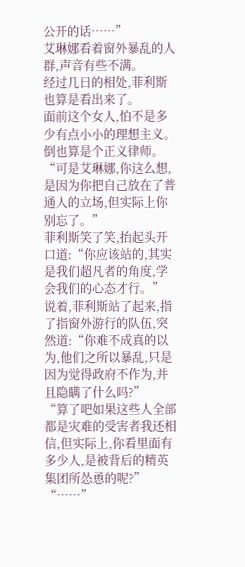公开的话……”
艾琳娜看着窗外暴乱的人群,声音有些不满。
经过几日的相处,菲利斯也算是看出来了。
面前这个女人,怕不是多少有点小小的理想主义。
倒也算是个正义律师。
“可是艾琳娜,你这么想,是因为你把自己放在了普通人的立场,但实际上你别忘了。”
菲利斯笑了笑,抬起头开口道:“你应该站的,其实是我们超凡者的角度,学会我们的心态才行。”
说着,菲利斯站了起来,指了指窗外游行的队伍,突然道:“你难不成真的以为,他们之所以暴乱,只是因为觉得政府不作为,并且隐瞒了什么吗?”
“算了吧如果这些人全部都是灾难的受害者我还相信,但实际上,你看里面有多少人,是被背后的精英集团所怂恿的呢?”
“……”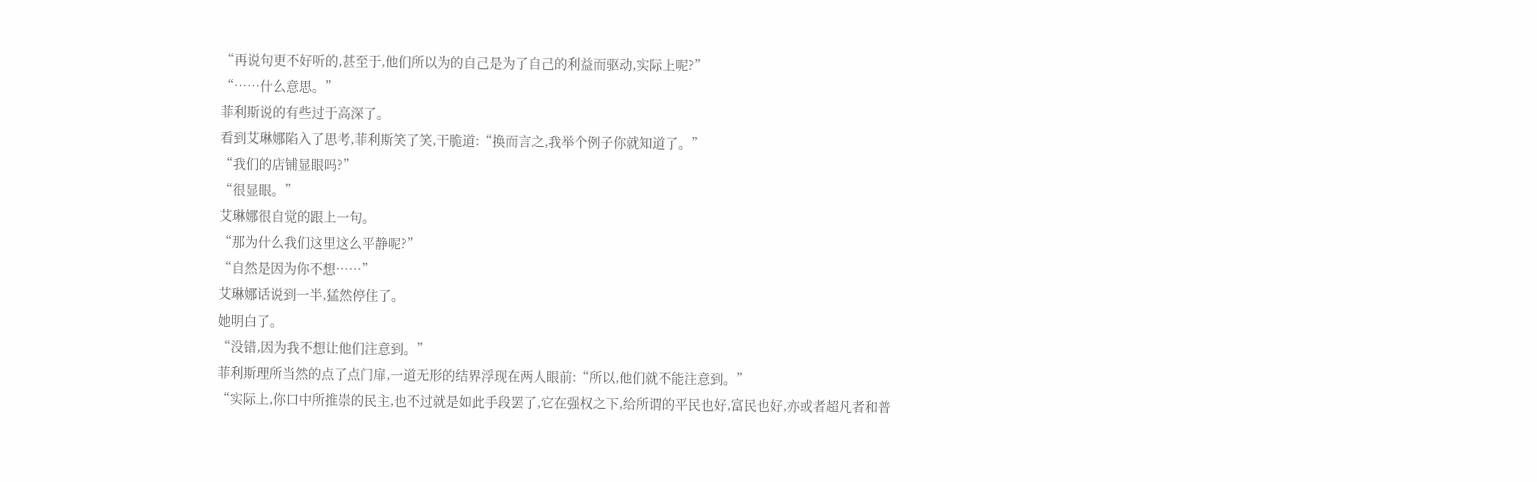“再说句更不好听的,甚至于,他们所以为的自己是为了自己的利益而驱动,实际上呢?”
“……什么意思。”
菲利斯说的有些过于高深了。
看到艾琳娜陷入了思考,菲利斯笑了笑,干脆道:“换而言之,我举个例子你就知道了。”
“我们的店铺显眼吗?”
“很显眼。”
艾琳娜很自觉的跟上一句。
“那为什么我们这里这么平静呢?”
“自然是因为你不想……”
艾琳娜话说到一半,猛然停住了。
她明白了。
“没错,因为我不想让他们注意到。”
菲利斯理所当然的点了点门扉,一道无形的结界浮现在两人眼前:“所以,他们就不能注意到。”
“实际上,你口中所推崇的民主,也不过就是如此手段罢了,它在强权之下,给所谓的平民也好,富民也好,亦或者超凡者和普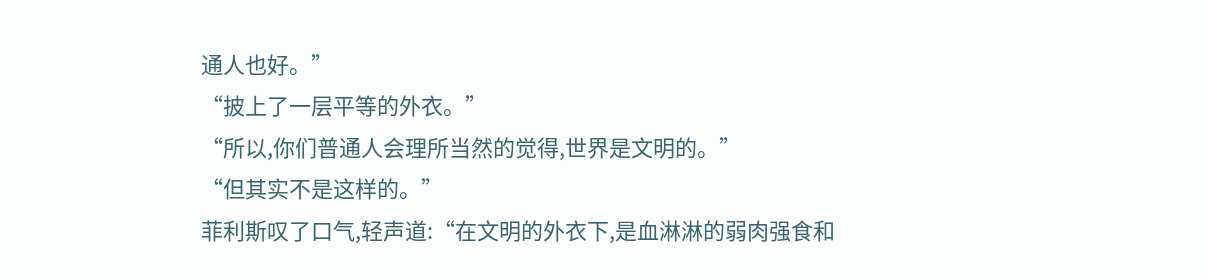通人也好。”
“披上了一层平等的外衣。”
“所以,你们普通人会理所当然的觉得,世界是文明的。”
“但其实不是这样的。”
菲利斯叹了口气,轻声道:“在文明的外衣下,是血淋淋的弱肉强食和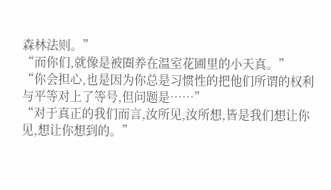森林法则。”
“而你们,就像是被圈养在温室花圃里的小天真。”
“你会担心,也是因为你总是习惯性的把他们所谓的权利与平等对上了等号,但问题是……”
“对于真正的我们而言,汝所见,汝所想,皆是我们想让你见,想让你想到的。”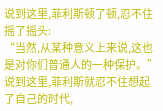说到这里,菲利斯顿了顿,忍不住摇了摇头:
“当然,从某种意义上来说,这也是对你们普通人的一种保护。”
说到这里,菲利斯就忍不住想起了自己的时代,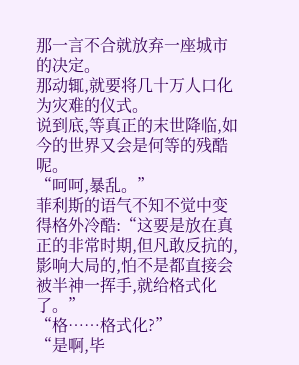那一言不合就放弃一座城市的决定。
那动辄,就要将几十万人口化为灾难的仪式。
说到底,等真正的末世降临,如今的世界又会是何等的残酷呢。
“呵呵,暴乱。”
菲利斯的语气不知不觉中变得格外冷酷:“这要是放在真正的非常时期,但凡敢反抗的,影响大局的,怕不是都直接会被半神一挥手,就给格式化了。”
“格……格式化?”
“是啊,毕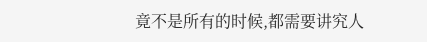竟不是所有的时候,都需要讲究人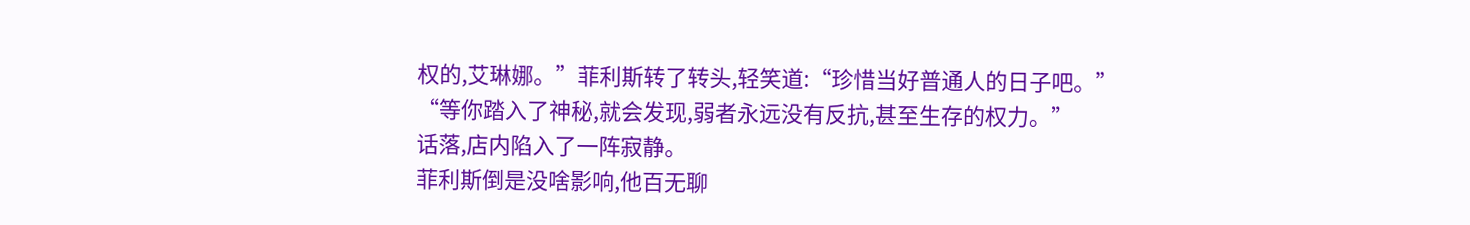权的,艾琳娜。”菲利斯转了转头,轻笑道:“珍惜当好普通人的日子吧。”
“等你踏入了神秘,就会发现,弱者永远没有反抗,甚至生存的权力。”
话落,店内陷入了一阵寂静。
菲利斯倒是没啥影响,他百无聊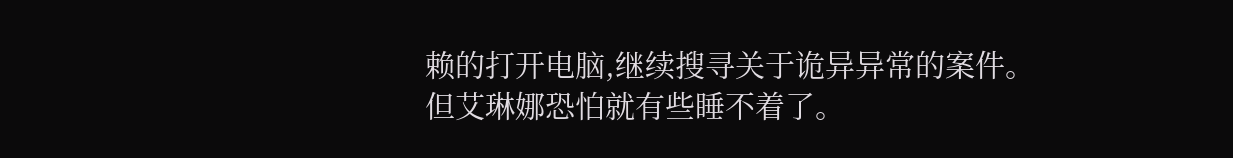赖的打开电脑,继续搜寻关于诡异异常的案件。
但艾琳娜恐怕就有些睡不着了。